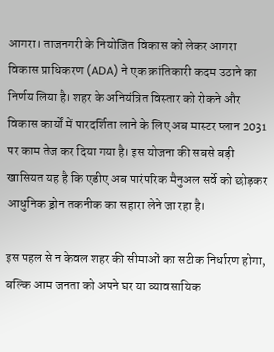आगरा। ताजनगरी के नियोजित विकास को लेकर आगरा विकास प्राधिकरण (ADA) ने एक क्रांतिकारी कदम उठाने का निर्णय लिया है। शहर के अनियंत्रित विस्तार को रोकने और विकास कार्यों में पारदर्शिता लाने के लिए अब मास्टर प्लान 2031 पर काम तेज कर दिया गया है। इस योजना की सबसे बड़ी खासियत यह है कि एडीए अब पारंपरिक मैनुअल सर्वे को छोड़कर आधुनिक ड्रोन तकनीक का सहारा लेने जा रहा है।

इस पहल से न केवल शहर की सीमाओं का सटीक निर्धारण होगा, बल्कि आम जनता को अपने घर या व्यावसायिक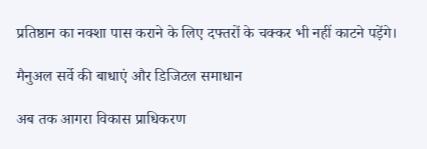प्रतिष्ठान का नक्शा पास कराने के लिए दफ्तरों के चक्कर भी नहीं काटने पड़ेंगे।

मैनुअल सर्वे की बाधाएं और डिजिटल समाधान

अब तक आगरा विकास प्राधिकरण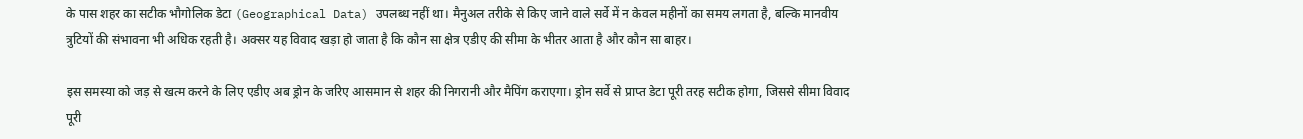के पास शहर का सटीक भौगोलिक डेटा (Geographical Data) उपलब्ध नहीं था। मैनुअल तरीके से किए जाने वाले सर्वे में न केवल महीनों का समय लगता है, बल्कि मानवीय त्रुटियों की संभावना भी अधिक रहती है। अक्सर यह विवाद खड़ा हो जाता है कि कौन सा क्षेत्र एडीए की सीमा के भीतर आता है और कौन सा बाहर।

इस समस्या को जड़ से खत्म करने के लिए एडीए अब ड्रोन के जरिए आसमान से शहर की निगरानी और मैपिंग कराएगा। ड्रोन सर्वे से प्राप्त डेटा पूरी तरह सटीक होगा, जिससे सीमा विवाद पूरी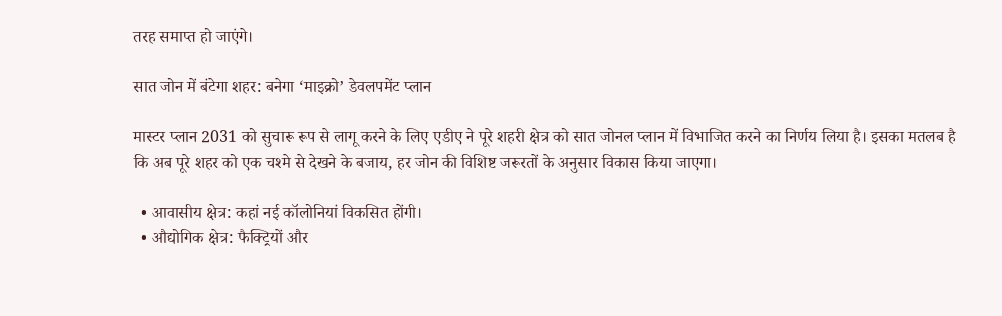तरह समाप्त हो जाएंगे।

सात जोन में बंटेगा शहर: बनेगा ‘माइक्रो’ डेवलपमेंट प्लान

मास्टर प्लान 2031 को सुचारू रूप से लागू करने के लिए एडीए ने पूरे शहरी क्षेत्र को सात जोनल प्लान में विभाजित करने का निर्णय लिया है। इसका मतलब है कि अब पूरे शहर को एक चश्मे से देखने के बजाय, हर जोन की विशिष्ट जरूरतों के अनुसार विकास किया जाएगा।

  • आवासीय क्षेत्र: कहां नई कॉलोनियां विकसित होंगी।
  • औद्योगिक क्षेत्र: फैक्ट्रियों और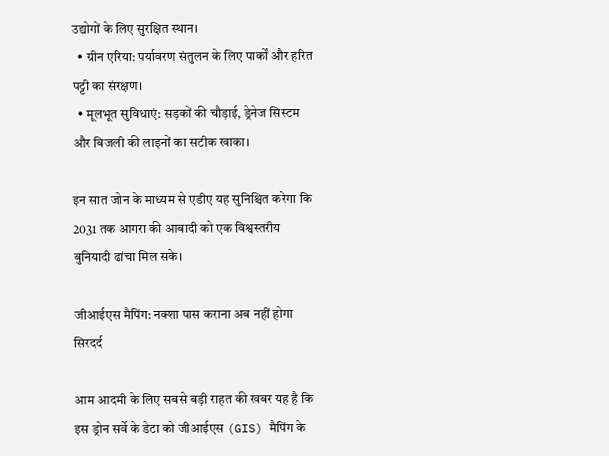उद्योगों के लिए सुरक्षित स्थान।
  • ग्रीन एरिया: पर्यावरण संतुलन के लिए पार्कों और हरित पट्टी का संरक्षण।
  • मूलभूत सुविधाएं: सड़कों की चौड़ाई, ड्रेनेज सिस्टम और बिजली की लाइनों का सटीक खाका।

इन सात जोन के माध्यम से एडीए यह सुनिश्चित करेगा कि 2031 तक आगरा की आबादी को एक विश्वस्तरीय बुनियादी ढांचा मिल सके।

जीआईएस मैपिंग: नक्शा पास कराना अब नहीं होगा सिरदर्द

आम आदमी के लिए सबसे बड़ी राहत की खबर यह है कि इस ड्रोन सर्वे के डेटा को जीआईएस (GIS) मैपिंग के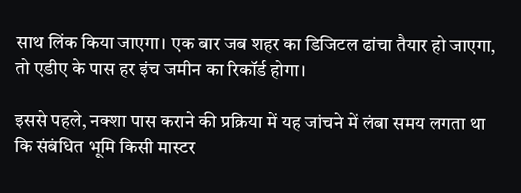साथ लिंक किया जाएगा। एक बार जब शहर का डिजिटल ढांचा तैयार हो जाएगा, तो एडीए के पास हर इंच जमीन का रिकॉर्ड होगा।

इससे पहले, नक्शा पास कराने की प्रक्रिया में यह जांचने में लंबा समय लगता था कि संबंधित भूमि किसी मास्टर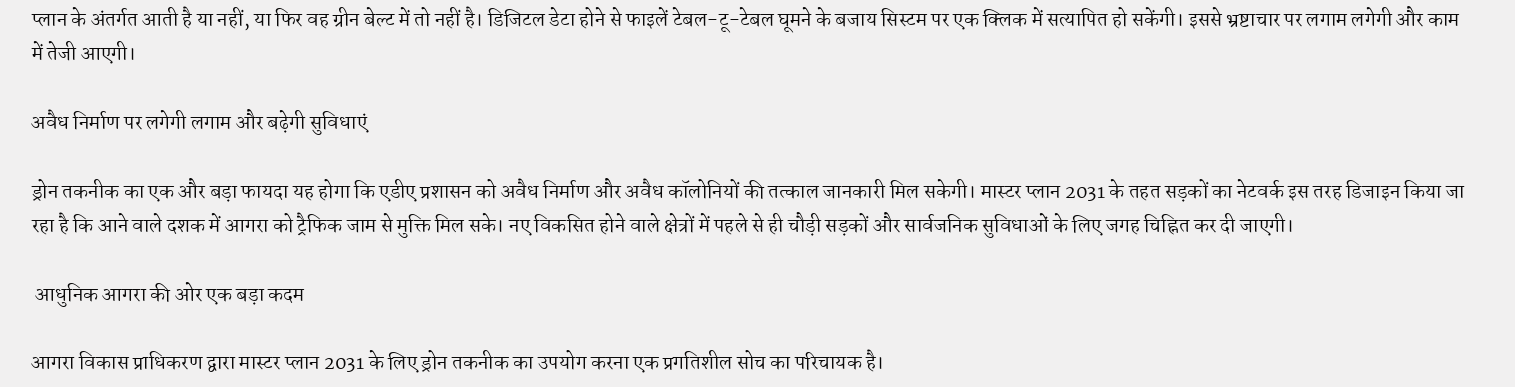प्लान के अंतर्गत आती है या नहीं, या फिर वह ग्रीन बेल्ट में तो नहीं है। डिजिटल डेटा होने से फाइलें टेबल-टू-टेबल घूमने के बजाय सिस्टम पर एक क्लिक में सत्यापित हो सकेंगी। इससे भ्रष्टाचार पर लगाम लगेगी और काम में तेजी आएगी।

अवैध निर्माण पर लगेगी लगाम और बढ़ेगी सुविधाएं

ड्रोन तकनीक का एक और बड़ा फायदा यह होगा कि एडीए प्रशासन को अवैध निर्माण और अवैध कॉलोनियों की तत्काल जानकारी मिल सकेगी। मास्टर प्लान 2031 के तहत सड़कों का नेटवर्क इस तरह डिजाइन किया जा रहा है कि आने वाले दशक में आगरा को ट्रैफिक जाम से मुक्ति मिल सके। नए विकसित होने वाले क्षेत्रों में पहले से ही चौड़ी सड़कों और सार्वजनिक सुविधाओं के लिए जगह चिह्नित कर दी जाएगी।

 आधुनिक आगरा की ओर एक बड़ा कदम

आगरा विकास प्राधिकरण द्वारा मास्टर प्लान 2031 के लिए ड्रोन तकनीक का उपयोग करना एक प्रगतिशील सोच का परिचायक है।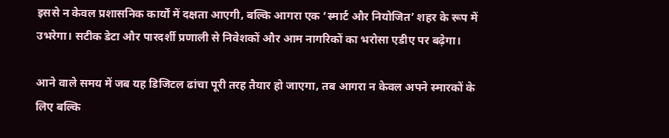इससे न केवल प्रशासनिक कार्यों में दक्षता आएगी, बल्कि आगरा एक ‘स्मार्ट और नियोजित’ शहर के रूप में उभरेगा। सटीक डेटा और पारदर्शी प्रणाली से निवेशकों और आम नागरिकों का भरोसा एडीए पर बढ़ेगा।

आने वाले समय में जब यह डिजिटल ढांचा पूरी तरह तैयार हो जाएगा, तब आगरा न केवल अपने स्मारकों के लिए बल्कि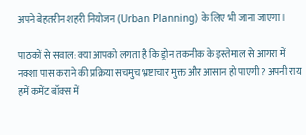अपने बेहतरीन शहरी नियोजन (Urban Planning) के लिए भी जाना जाएगा।

पाठकों से सवाल: क्या आपको लगता है कि ड्रोन तकनीक के इस्तेमाल से आगरा में नक्शा पास कराने की प्रक्रिया सचमुच भ्रष्टाचार मुक्त और आसान हो पाएगी? अपनी राय हमें कमेंट बॉक्स में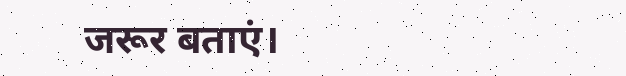जरूर बताएं।